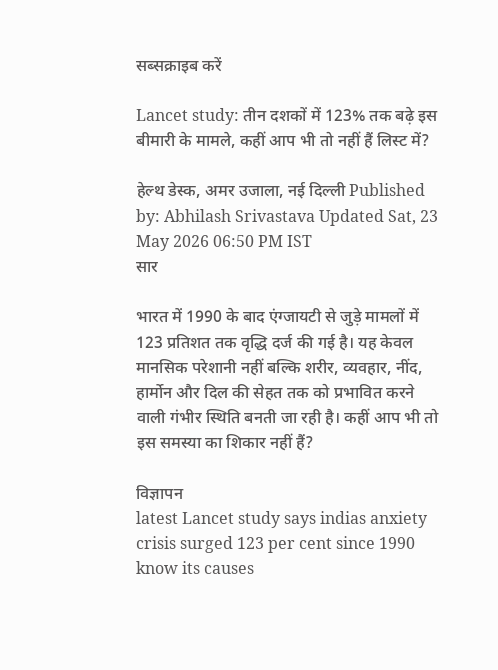सब्सक्राइब करें

Lancet study: तीन दशकों में 123% तक बढ़े इस बीमारी के मामले, कहीं आप भी तो नहीं हैं लिस्ट में?

हेल्थ डेस्क, अमर उजाला, नई दिल्ली Published by: Abhilash Srivastava Updated Sat, 23 May 2026 06:50 PM IST
सार

भारत में 1990 के बाद एंग्जायटी से जुड़े मामलों में 123 प्रतिशत तक वृद्धि दर्ज की गई है। यह केवल मानसिक परेशानी नहीं बल्कि शरीर, व्यवहार, नींद, हार्मोन और दिल की सेहत तक को प्रभावित करने वाली गंभीर स्थिति बनती जा रही है। कहीं आप भी तो इस समस्या का शिकार नहीं हैं?

विज्ञापन
latest Lancet study says indias anxiety crisis surged 123 per cent since 1990 know its causes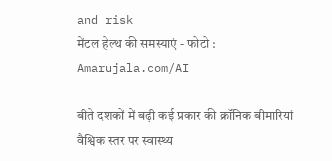and risk
मेंटल हेल्थ की समस्याएं - फोटो : Amarujala.com/AI

बीते दशकों में बढ़ी कई प्रकार की क्रॉनिक बीमारियां वैश्विक स्तर पर स्वास्थ्य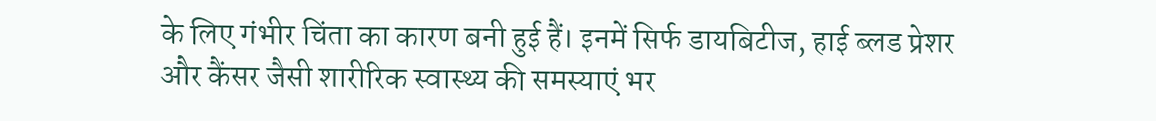के लिए गंभीर चिंता का कारण बनी हुई हैं। इनमें सिर्फ डायबिटीज, हाई ब्लड प्रेशर और कैंसर जैसी शारीरिक स्वास्थ्य की समस्याएं भर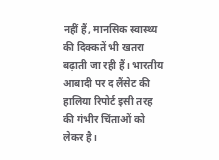नहीं हैं, मानसिक स्वास्थ्य की दिक्कतें भी खतरा बढ़ाती जा रही हैं। भारतीय आबादी पर द लैंसेट की हालिया रिपोर्ट इसी तरह की गंभीर चिंताओं को लेकर है।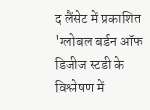द लैंसेट में प्रकाशित 'ग्लोबल बर्डन ऑफ डिजीज स्टडी के विश्लेषण में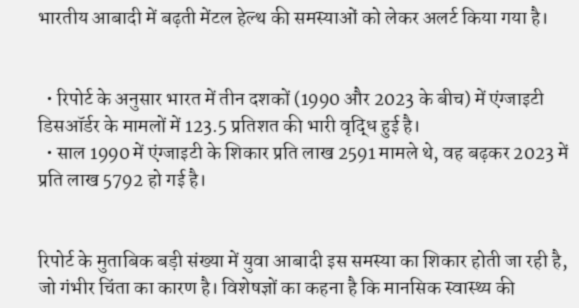भारतीय आबादी में बढ़ती मेंटल हेल्थ की समस्याओं को लेकर अलर्ट किया गया है।


  • रिपोर्ट के अनुसार भारत में तीन दशकों (1990 और 2023 के बीच) में एंग्जाइटी डिसऑर्डर के मामलों में 123.5 प्रतिशत की भारी वृद्धि हुई है।
  • साल 1990 में एंग्जाइटी के शिकार प्रति लाख 2591 मामले थे, वह बढ़कर 2023 में प्रति लाख 5792 हो गई है।


रिपोर्ट के मुताबिक बड़ी संख्या में युवा आबादी इस समस्या का शिकार होती जा रही है, जो गंभीर चिंता का कारण है। विशेषज्ञों का कहना है कि मानसिक स्वास्थ्य की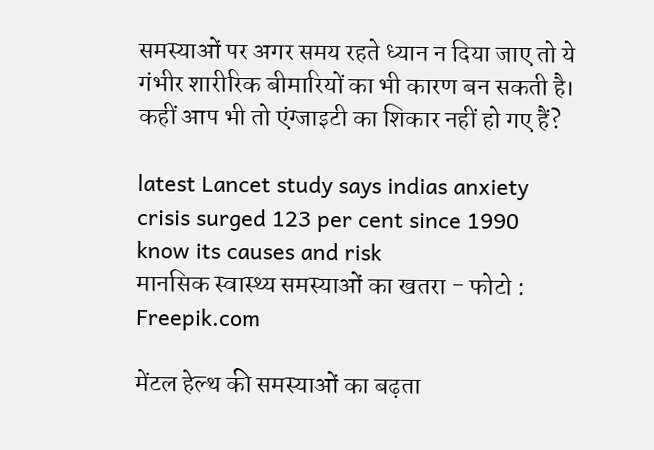समस्याओं पर अगर समय रहते ध्यान न दिया जाए तो ये गंभीर शारीरिक बीमारियों का भी कारण बन सकती है। कहीं आप भी तो एंग्जाइटी का शिकार नहीं हो गए हैं?

latest Lancet study says indias anxiety crisis surged 123 per cent since 1990 know its causes and risk
मानसिक स्वास्थ्य समस्याओं का खतरा - फोटो : Freepik.com

मेंटल हेल्थ की समस्याओं का बढ़ता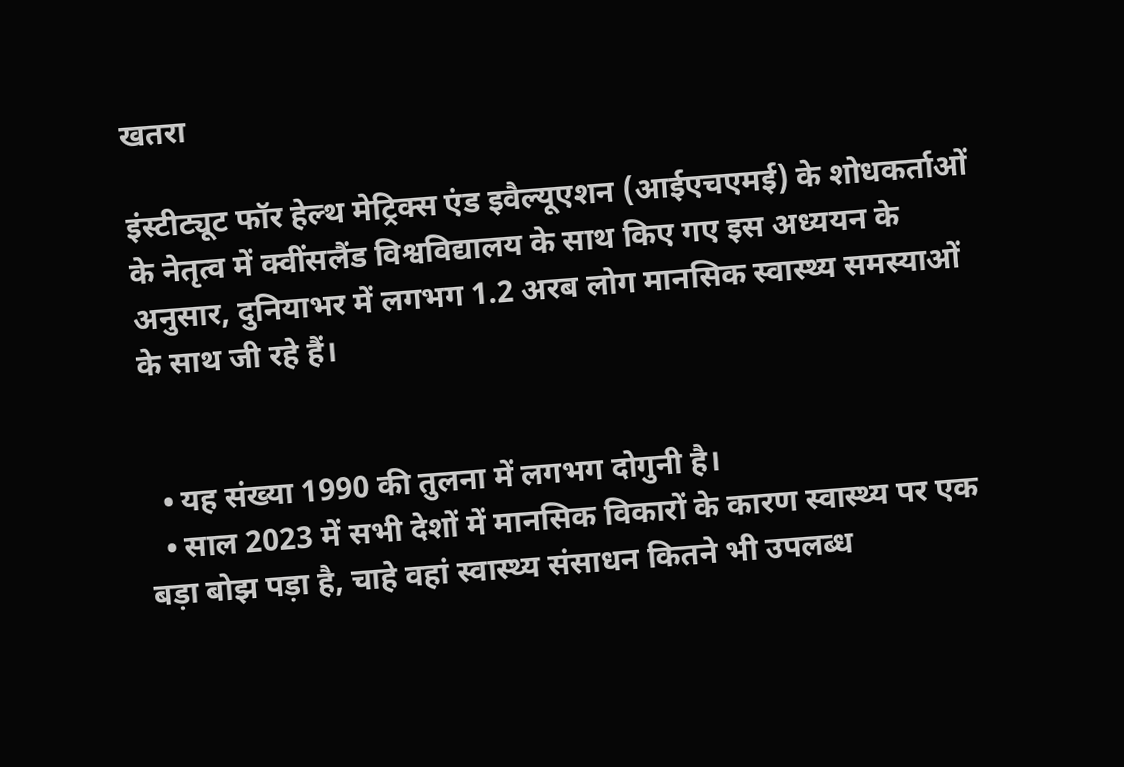खतरा

इंस्टीट्यूट फॉर हेल्थ मेट्रिक्स एंड इवैल्यूएशन (आईएचएमई) के शोधकर्ताओं के नेतृत्व में क्वींसलैंड विश्वविद्यालय के साथ किए गए इस अध्ययन के अनुसार, दुनियाभर में लगभग 1.2 अरब लोग मानसिक स्वास्थ्य समस्याओं के साथ जी रहे हैं।


  • यह संख्या 1990 की तुलना में लगभग दोगुनी है।
  • साल 2023 में सभी देशों में मानसिक विकारों के कारण स्वास्थ्य पर एक बड़ा बोझ पड़ा है, चाहे वहां स्वास्थ्य संसाधन कितने भी उपलब्ध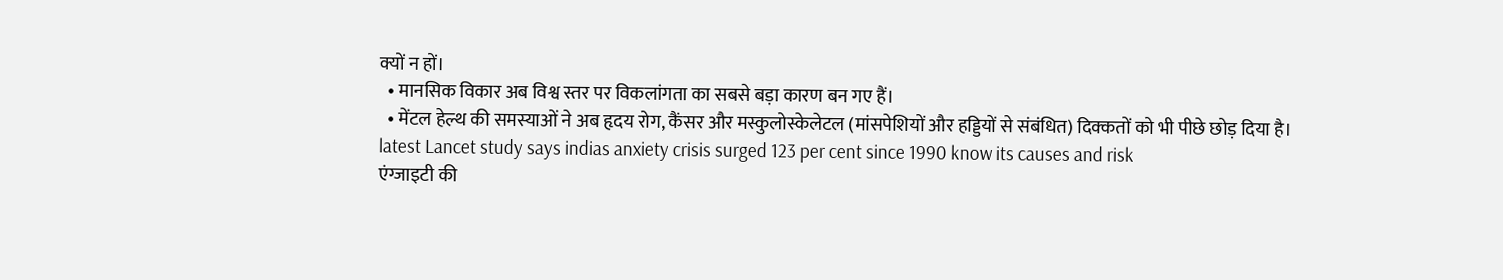क्यों न हों।
  • मानसिक विकार अब विश्व स्तर पर विकलांगता का सबसे बड़ा कारण बन गए हैं।
  • मेंटल हेल्थ की समस्याओं ने अब हृदय रोग, कैंसर और मस्कुलोस्केलेटल (मांसपेशियों और हड्डियों से संबंधित) दिक्कतों को भी पीछे छोड़ दिया है।
latest Lancet study says indias anxiety crisis surged 123 per cent since 1990 know its causes and risk
एंग्जाइटी की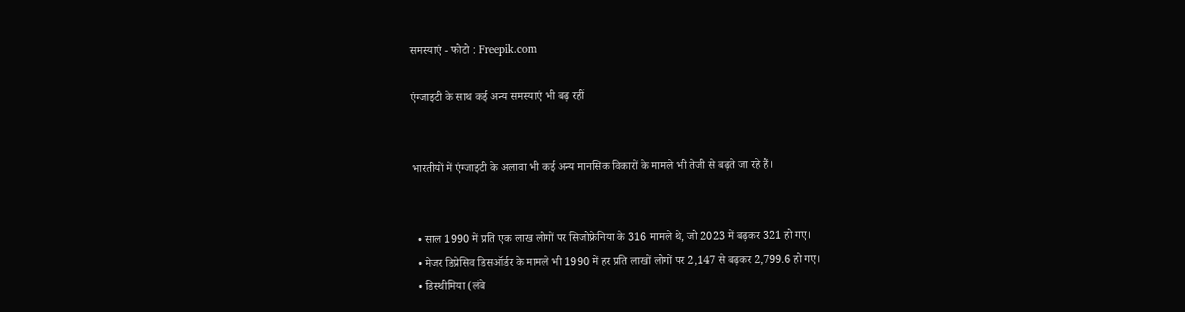समस्याएं - फोटो : Freepik.com

एंग्जाइटी के साथ कई अन्य समस्याएं भी बढ़ रहीं


भारतीयों में एंग्जाइटी के अलावा भी कई अन्य मानसिक विकारों के मामले भी तेजी से बढ़ते जा रहे हैं।


  • साल 1990 में प्रति एक लाख लोगों पर सिजोफ्रेनिया के 316 मामले थे, जो 2023 में बढ़कर 321 हो गए।
  • मेजर डिप्रेसिव डिसऑर्डर के मामले भी 1990 में हर प्रति लाखों लोगों पर 2,147 से बढ़कर 2,799.6 हो गए।
  • डिस्थीमिया (लंबे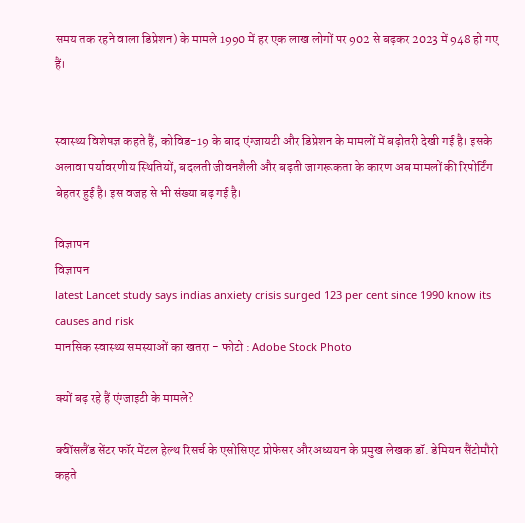समय तक रहने वाला डिप्रेशन) के मामले 1990 में हर एक लाख लोगों पर 902 से बढ़कर 2023 में 948 हो गए हैं।


स्वास्थ्य विशेषज्ञ कहते हैं, कोविड-19 के बाद एंग्जायटी और डिप्रेशन के मामलों में बढ़ोतरी देखी गई है। इसके अलावा पर्यावरणीय स्थितियों, बदलती जीवनशैली और बढ़ती जागरूकता के कारण अब मामलों की रिपोर्टिंग बेहतर हुई है। इस वजह से भी संख्या बढ़ गई है।

विज्ञापन
विज्ञापन
latest Lancet study says indias anxiety crisis surged 123 per cent since 1990 know its causes and risk
मानसिक स्वास्थ्य समस्याओं का खतरा - फोटो : Adobe Stock Photo

क्यों बढ़ रहे हैं एंग्जाइटी के मामले?

क्वींसलैंड सेंटर फॉर मेंटल हेल्थ रिसर्च के एसोसिएट प्रोफेसर औरअध्ययन के प्रमुख लेखक डॉ. डेमियन सैंटोमौरो कहते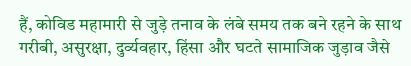हैं, कोविड महामारी से जुड़े तनाव के लंबे समय तक बने रहने के साथ गरीबी, असुरक्षा, दुर्व्यवहार, हिंसा और घटते सामाजिक जुड़ाव जैसे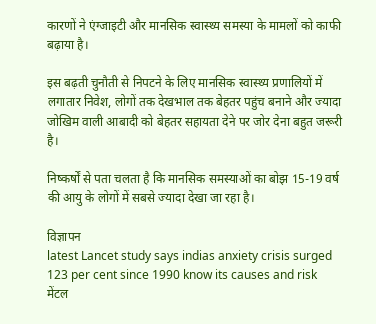कारणों ने एंग्जाइटी और मानसिक स्वास्थ्य समस्या के मामलों को काफी बढ़ाया है।

इस बढ़ती चुनौती से निपटने के लिए मानसिक स्वास्थ्य प्रणालियों में लगातार निवेश, लोगों तक देखभाल तक बेहतर पहुंच बनाने और ज्यादा जोखिम वाली आबादी को बेहतर सहायता देने पर जोर देना बहुत जरूरी है।

निष्कर्षों से पता चलता है कि मानसिक समस्याओं का बोझ 15-19 वर्ष की आयु के लोगों में सबसे ज्यादा देखा जा रहा है।

विज्ञापन
latest Lancet study says indias anxiety crisis surged 123 per cent since 1990 know its causes and risk
मेंटल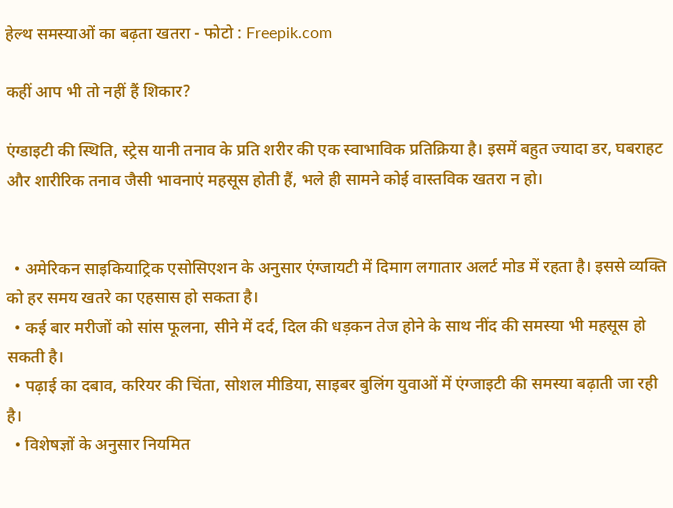हेल्थ समस्याओं का बढ़ता खतरा - फोटो : Freepik.com

कहीं आप भी तो नहीं हैं शिकार?

एंग्डाइटी की स्थिति, स्ट्रेस यानी तनाव के प्रति शरीर की एक स्वाभाविक प्रतिक्रिया है। इसमें बहुत ज्यादा डर, घबराहट और शारीरिक तनाव जैसी भावनाएं महसूस होती हैं, भले ही सामने कोई वास्तविक खतरा न हो।


  • अमेरिकन साइकियाट्रिक एसोसिएशन के अनुसार एंग्जायटी में दिमाग लगातार अलर्ट मोड में रहता है। इससे व्यक्ति को हर समय खतरे का एहसास हो सकता है।
  • कई बार मरीजों को सांस फूलना, सीने में दर्द, दिल की धड़कन तेज होने के साथ नींद की समस्या भी महसूस हो सकती है।
  • पढ़ाई का दबाव, करियर की चिंता, सोशल मीडिया, साइबर बुलिंग युवाओं में एंग्जाइटी की समस्या बढ़ाती जा रही है।
  • विशेषज्ञों के अनुसार नियमित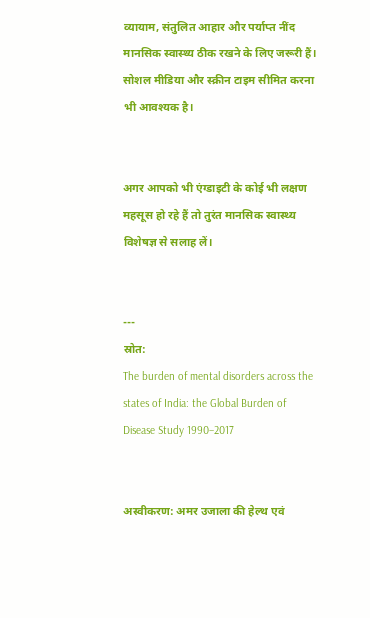व्यायाम, संतुलित आहार और पर्याप्त नींद मानसिक स्वास्थ्य ठीक रखने के लिए जरूरी हैं। सोशल मीडिया और स्क्रीन टाइम सीमित करना भी आवश्यक है।


अगर आपको भी एंग्डाइटी के कोई भी लक्षण महसूस हो रहे हैं तो तुरंत मानसिक स्वास्थ्य विशेषज्ञ से सलाह लें।


---
स्रोत:
The burden of mental disorders across the states of India: the Global Burden of Disease Study 1990–2017


अस्वीकरण: अमर उजाला की हेल्थ एवं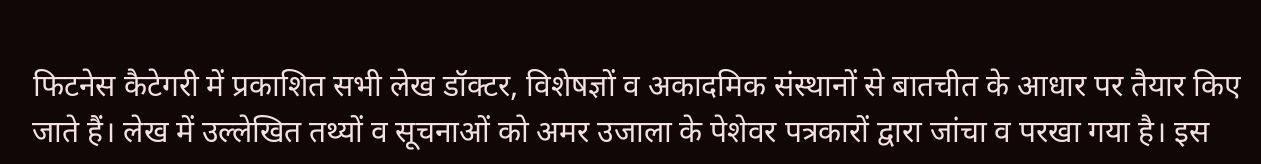फिटनेस कैटेगरी में प्रकाशित सभी लेख डॉक्टर, विशेषज्ञों व अकादमिक संस्थानों से बातचीत के आधार पर तैयार किए जाते हैं। लेख में उल्लेखित तथ्यों व सूचनाओं को अमर उजाला के पेशेवर पत्रकारों द्वारा जांचा व परखा गया है। इस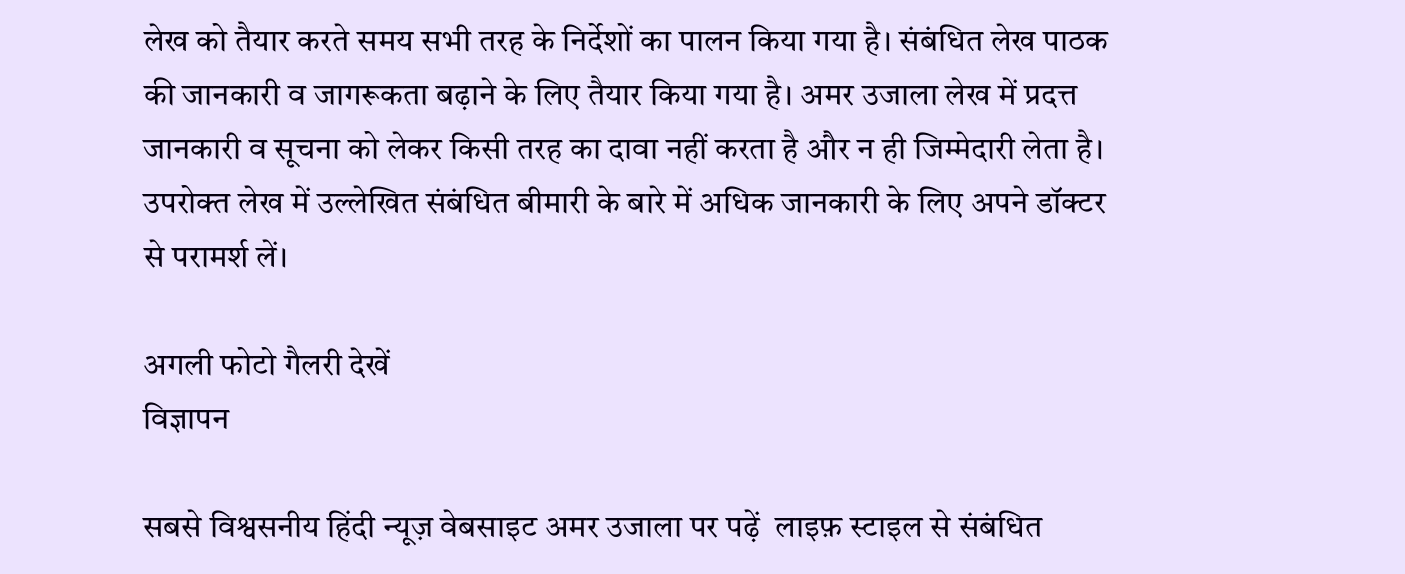लेख को तैयार करते समय सभी तरह के निर्देशों का पालन किया गया है। संबंधित लेख पाठक की जानकारी व जागरूकता बढ़ाने के लिए तैयार किया गया है। अमर उजाला लेख में प्रदत्त जानकारी व सूचना को लेकर किसी तरह का दावा नहीं करता है और न ही जिम्मेदारी लेता है। उपरोक्त लेख में उल्लेखित संबंधित बीमारी के बारे में अधिक जानकारी के लिए अपने डॉक्टर से परामर्श लें।

अगली फोटो गैलरी देखें
विज्ञापन

सबसे विश्वसनीय हिंदी न्यूज़ वेबसाइट अमर उजाला पर पढ़ें  लाइफ़ स्टाइल से संबंधित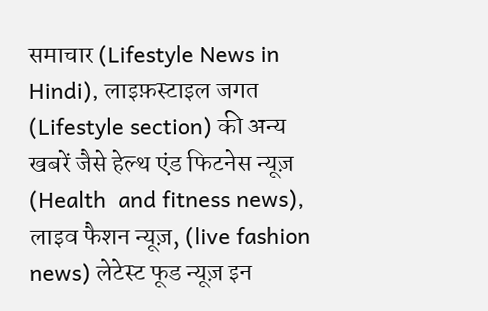समाचार (Lifestyle News in Hindi), लाइफ़स्टाइल जगत (Lifestyle section) की अन्य खबरें जैसे हेल्थ एंड फिटनेस न्यूज़ (Health  and fitness news), लाइव फैशन न्यूज़, (live fashion news) लेटेस्ट फूड न्यूज़ इन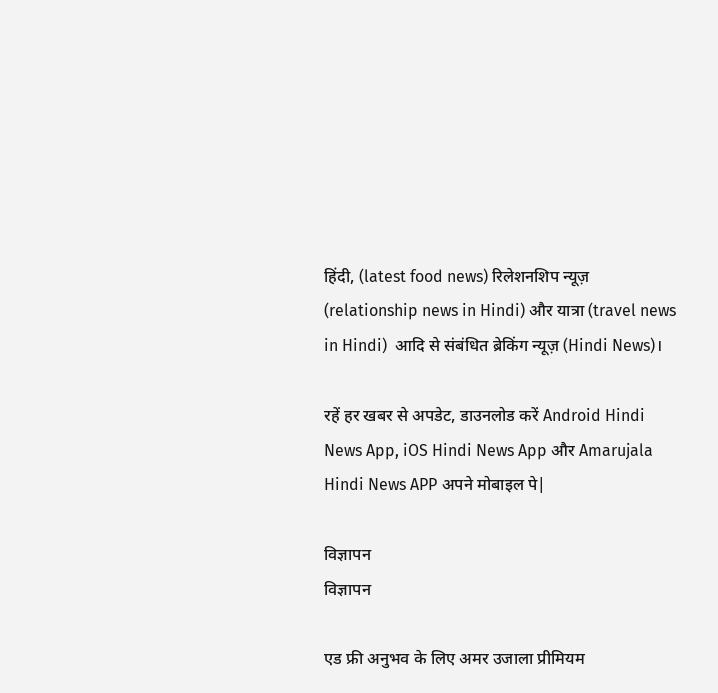हिंदी, (latest food news) रिलेशनशिप न्यूज़ (relationship news in Hindi) और यात्रा (travel news in Hindi)  आदि से संबंधित ब्रेकिंग न्यूज़ (Hindi News)।

रहें हर खबर से अपडेट, डाउनलोड करें Android Hindi News App, iOS Hindi News App और Amarujala Hindi News APP अपने मोबाइल पे|

विज्ञापन
विज्ञापन

एड फ्री अनुभव के लिए अमर उजाला प्रीमियम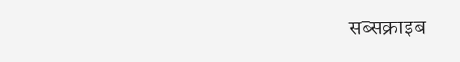सब्सक्राइब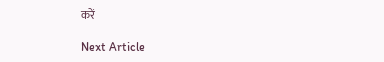करें

Next Article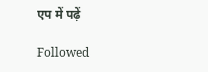एप में पढ़ें

Followed